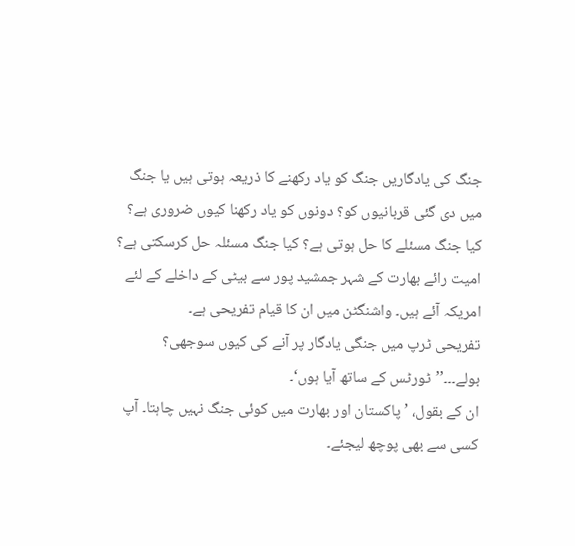جنگ کی یادگاریں جنگ کو یاد رکھنے کا ذریعہ ہوتی ہیں یا جنگ میں دی گئی قربانیوں کو؟ دونوں کو یاد رکھنا کیوں ضروری ہے؟ کیا جنگ مسئلے کا حل ہوتی ہے؟ کیا جنگ مسئلہ حل کرسکتی ہے؟
امیت رائے بھارت کے شہر جمشید پور سے بیٹی کے داخلے کے لئے امریکہ آئے ہیں۔ واشنگٹن میں ان کا قیام تفریحی ہے۔
تفریحی ٹرپ میں جنگی یادگار پر آنے کی کیوں سوجھی؟
بولے۔۔۔’’ٹورٹس کے ساتھ آیا ہوں‘۔
ان کے بقول، ’پاکستان اور بھارت میں کوئی جنگ نہیں چاہتا۔ آپ کسی سے بھی پوچھ لیجئے۔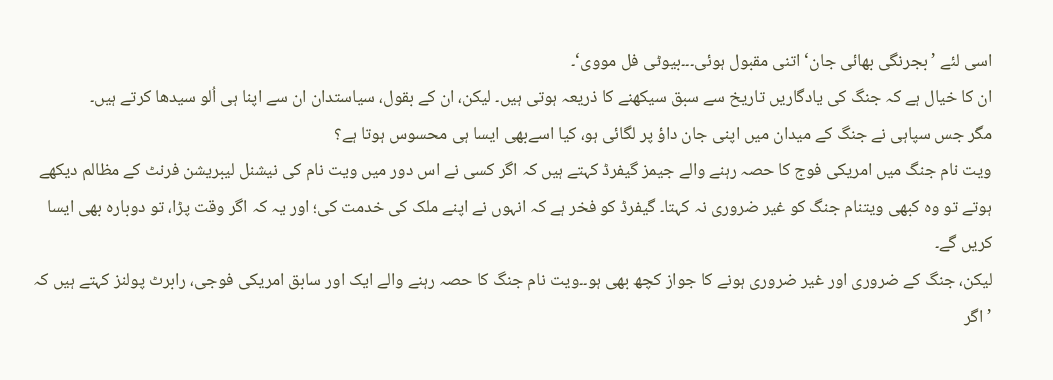اسی لئے ’بجرنگی بھائی جان‘ اتنی مقبول ہوئی۔۔۔بیوٹی فل مووی‘۔
ان کا خیال ہے کہ جنگ کی یادگاریں تاریخ سے سبق سیکھنے کا ذریعہ ہوتی ہیں۔ لیکن، ان کے بقول، سیاستدان ان سے اپنا ہی اُلو سیدھا کرتے ہیں۔
مگر جس سپاہی نے جنگ کے میدان میں اپنی جان داؤ پر لگائی ہو، کیا اسےبھی ایسا ہی محسوس ہوتا ہے؟
ویت نام جنگ میں امریکی فوج کا حصہ رہنے والے جیمز گیفرڈ کہتے ہیں کہ اگر کسی نے اس دور میں ویت نام کی نیشنل لیبریشن فرنٹ کے مظالم دیکھے ہوتے تو وہ کبھی ویتنام جنگ کو غیر ضروری نہ کہتا۔ گیفرڈ کو فخر ہے کہ انہوں نے اپنے ملک کی خدمت کی؛ اور یہ کہ اگر وقت پڑا، تو دوبارہ بھی ایسا کریں گے۔
لیکن، جنگ کے ضروری اور غیر ضروری ہونے کا جواز کچھ بھی ہو۔۔ویت نام جنگ کا حصہ رہنے والے ایک اور سابق امریکی فوجی، رابرٹ پولنز کہتے ہیں کہ ’اگر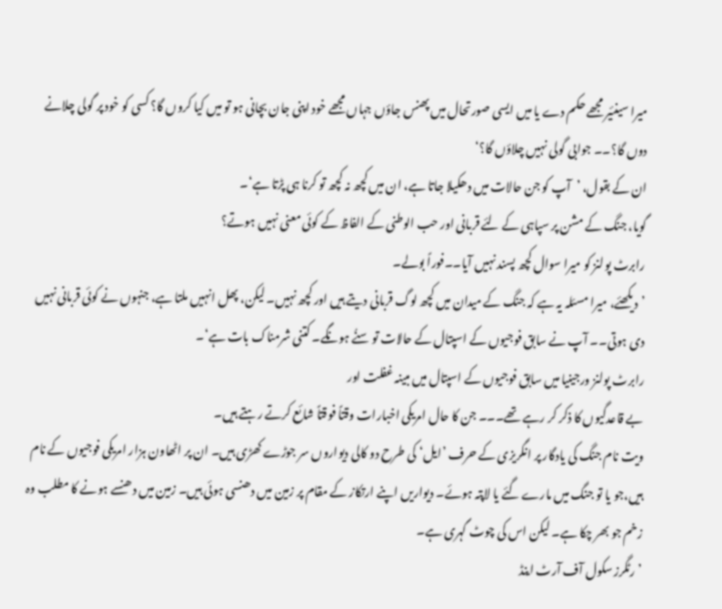میرا سینئیر مجھے حکم دے یا میں ایسی صورتحال میں پھنس جاؤں جہاں مجھے خود اپنی جان بچانی ہو تو میں کیا کروں گا؟ کسی کو خود پر گولی چلانے دوں گا؟۔۔ جوابی گولی نہیں چلاؤں گا؟‘
ان کے بقول، ’آپ کو جن حالات میں دھکیلا جاتا ہے، ان میں کچھ نہ کچھ تو کرنا ہی پڑتا ہے‘۔
گویا، جنگ کے مشن پر سپاہی کے لئے قربانی اور حب الوطنی کے الفاظ کے کوئی معنی نہیں ہوتے؟
رابرٹ پولنز کو میرا سوال کچھ پسند نہیں آیا۔۔فوراً بولے۔
’دیکھئے، میرا مسئلہ یہ ہے کہ جنگ کے میدان میں کچھ لوگ قربانی دیتے ہیں اور کچھ نہیں۔ لیکن، پھل انہیں ملتا ہے، جنہوں نے کوئی قربانی نہیں دی ہوتی۔۔ آپ نے سابق فوجیوں کے اسپتال کے حالات تو سنُے ہونگے۔ کتنی شرمناک بات ہے‘۔
رابرٹ پولنز ورجینیا میں سابق فوجیوں کے اسپتال میں مبینہ غفلت اور
بے قاعدگیوں کا ذکر کر رہے تھے۔۔۔ جن کا حال امریکی اخبارات وقتاً فوقتاً شائع کرتے رہتے ہیں۔
ویت نام جنگ کی یادگار پر انگریزی کے حرف ’ایل‘ کی طرح دو کالی دیواروں سر جوڑے کھڑی ہیں۔ ان پر اٹھاون ہزار امریکی فوجیوں کے نام ہیں،جو یا تو جنگ میں مارے گئے یا لاپتہ ہوئے۔ دیواریں اپنے ارتکاز کے مقام پر زمین میں دھنسی ہوئی ہیں۔ زمین میں دھنسے ہونے کا مطلب وہ زخم جو بھر چکا ہے۔ لیکن اس کی چوٹ گہری ہے۔
’رٹگرز سکول آف آرٹ اینڈ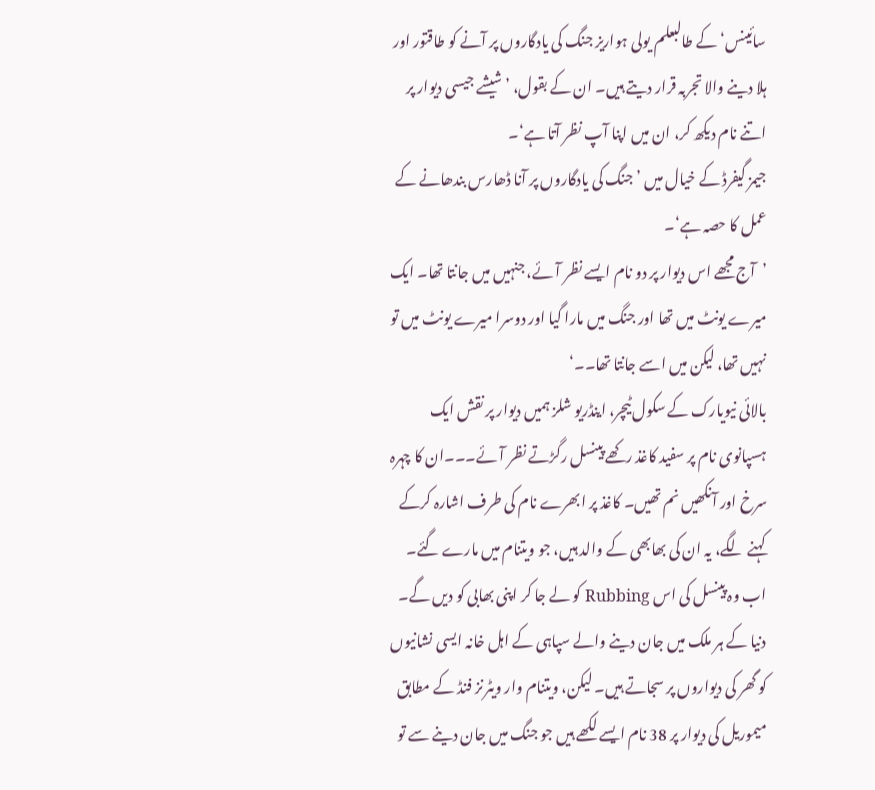سائینس‘ کے طالبعلم یولی ہواریز جنگ کی یادگاروں پر آنے کو طاقتور اور ہلا دینے والا تجربہ قرار دیتے ہیں۔ ان کے بقول، ’شیشے جیسی دیوار پر اتنے نام دیکھ کر، ان میں اپنا آپ نظر آتا ہے‘۔
جیمز گیفرڈ کے خیال میں ’جنگ کی یادگاروں پر آنا ڈھارس بندھانے کے عمل کا حصہ ہے‘۔
’آج مجھے اس دیوار پر دو نام ایسے نظر آئے، جنہیں میں جانتا تھا۔ ایک میرے یونٹ میں تھا اور جنگ میں مارا گیا اور دوسرا میرے یونٹ میں تو نہیں تھا، لیکن میں اسے جانتا تھا۔۔‘
بالائی نیویارک کے سکول ٹیچر، اینڈریو شلز ہمیں دیوار پر نقش ایک ہسپانوی نام پر سفید کاغذ رکھے پینسل رگڑتے نظر آئے۔۔۔ان کا چہرہ سرخ اور آنکھیں نم تھیں۔ کاغذ پر ابھرے نام کی طرف اشارہ کرکے کہنے لگے، یہ ان کی بھابھی کے والد ہیں، جو ویتنام میں مارے گئے۔ اب وہ پینسل کی اس Rubbing کو لے جا کر اپنی بھابی کو دیں گے۔
دنیا کے ہر ملک میں جان دینے والے سپاہی کے اہل خانہ ایسی نشانیوں کو گھر کی دیواروں پر سجاتے ہیں۔ لیکن، ویتنام وار ویٹرنز فنڈ کے مطابق میموریل کی دیوار پر 38 نام ایسے لکھے ہیں جو جنگ میں جان دینے سے تو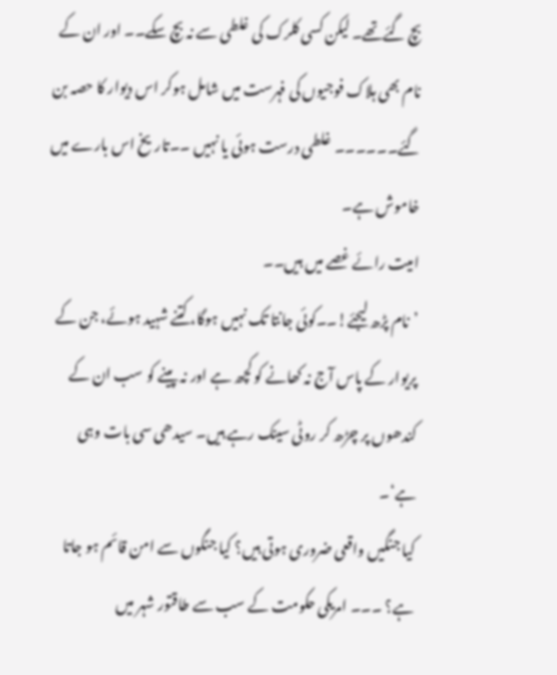بچ گئےتھے۔ لیکن کسی کلرک کی غلطی سے نہ بچ سکے۔۔ اور ان کے نام بھی ہلاک فوجیوں کی فہرست میں شامل ہوکر اس دیوار کا حصہ بن گئے۔۔۔۔۔۔ غلطی درست ہوئی یا نہیں ۔۔تاریخ اس بارے میں خاموش ہے۔
امیت رائے غصے میں ہیں۔۔
’نام پڑھ لیجئے!۔۔کوئی جانتا تک نہیں ہوگا، کتنے شہید ہوئے، جن کے پریوار کے پاس آج نہ کھانے کو کچھ ہے اور نہ پینے کو سب ان کے کندھوں پر چڑھ کر روٹی سینک رہے ہیں۔ سیدھی سی بات وہی ہے‘۔
کیا جنگیں واقعی ضروری ہوتی ہیں؟ کیا جنگوں سے امن قائم ہو جاتا ہے؟ ۔۔۔ امریکی حکومت کے سب سے طاقتور شہر میں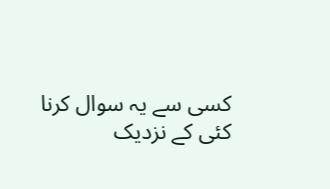کسی سے یہ سوال کرنا کئی کے نزدیک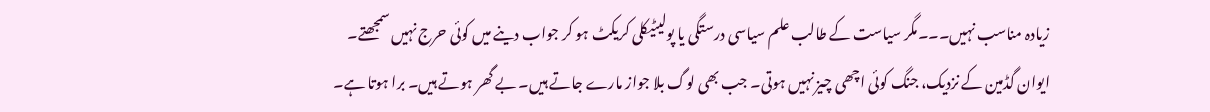زیادہ مناسب نہیں۔۔۔مگر سیاست کے طالب علم سیاسی درستگی یا پولیٹیکلی کریکٹ ہو کر جواب دینے میں کوئی حرج نہیں سمجھتے۔
ایوان گڈمین کے نزدیک، جنگ کوئی اچھی چیز نہیں ہوتی۔ جب بھی لوگ بلا جواز مارے جاتے ہیں۔ بے گھر ہوتے ہیں۔ برا ہوتا ہے۔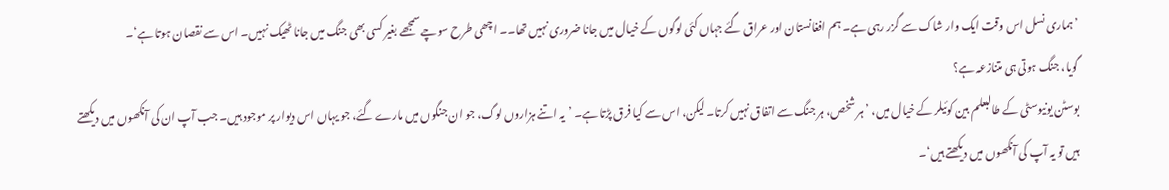’ہماری نسل اس وقت ایک وار شاک سے گزر رہی ہے۔ ہم افغانستان اور عراق گئے جہاں کئی لوگوں کے خیال میں جانا ضروری نہیں تھا۔۔ اچھی طرح سوچے سمجھے بغیر کسی بھی جنگ میں جانا ٹھیک نہیں۔ اس سے نقصان ہوتا ہے‘۔
گویا، جنگ ہوتی ہی متنازعہ ہے؟
بوسٹن یونیوسٹی کے طالبعلم بین کوئیلر کے خیال میں، ’ہر شخص، ہر جنگ سے اتفاق نہیں کرتا۔ لیکن، اس سے کیا فرق پڑتا ہے۔ ’یہ اتنے ہزاروں لوگ، جو ان جنگوں میں مارے گئے، جو یہاں اس دیوار پر موجود ہیں۔ جب آپ ان کی آنکھوں میں دیکھتے ہیں تو یہ آپ کی آنکھوں میں دیکھتے ہیں‘۔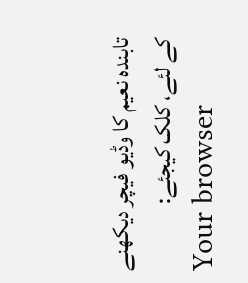تابندہ نعیم کا وڈیو فیچر دیکھنے کے لئے، کلک کیجئے:
Your browser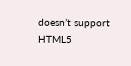doesn’t support HTML5